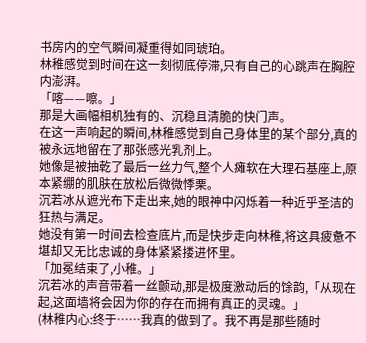书房内的空气瞬间凝重得如同琥珀。
林稚感觉到时间在这一刻彻底停滞,只有自己的心跳声在胸腔内澎湃。
「喀——嚓。」
那是大画幅相机独有的、沉稳且清脆的快门声。
在这一声响起的瞬间,林稚感觉到自己身体里的某个部分,真的被永远地留在了那张感光乳剂上。
她像是被抽乾了最后一丝力气,整个人瘫软在大理石基座上,原本紧绷的肌肤在放松后微微悸栗。
沉若冰从遮光布下走出来,她的眼神中闪烁着一种近乎圣洁的狂热与满足。
她没有第一时间去检查底片,而是快步走向林稚,将这具疲惫不堪却又无比忠诚的身体紧紧搂进怀里。
「加冕结束了,小稚。」
沉若冰的声音带着一丝颤动,那是极度激动后的馀韵,「从现在起,这面墙将会因为你的存在而拥有真正的灵魂。」
(林稚内心:终于……我真的做到了。我不再是那些随时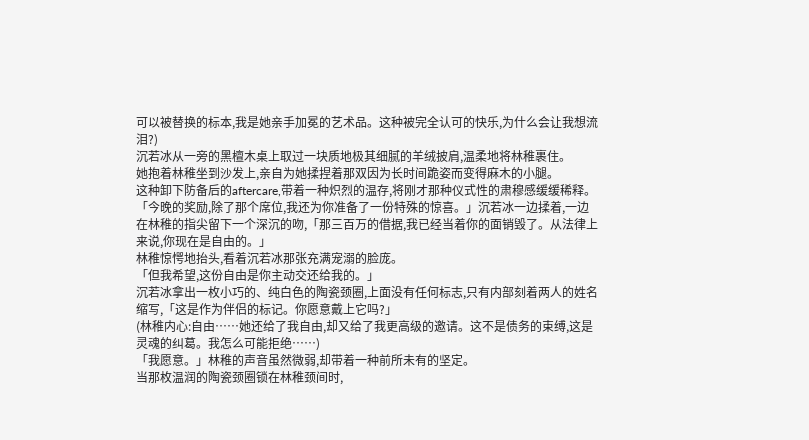可以被替换的标本,我是她亲手加冕的艺术品。这种被完全认可的快乐,为什么会让我想流泪?)
沉若冰从一旁的黑檀木桌上取过一块质地极其细腻的羊绒披肩,温柔地将林稚裹住。
她抱着林稚坐到沙发上,亲自为她揉捏着那双因为长时间跪姿而变得麻木的小腿。
这种卸下防备后的aftercare,带着一种炽烈的温存,将刚才那种仪式性的肃穆感缓缓稀释。
「今晚的奖励,除了那个席位,我还为你准备了一份特殊的惊喜。」沉若冰一边揉着,一边在林稚的指尖留下一个深沉的吻,「那三百万的借据,我已经当着你的面销毁了。从法律上来说,你现在是自由的。」
林稚惊愕地抬头,看着沉若冰那张充满宠溺的脸庞。
「但我希望,这份自由是你主动交还给我的。」
沉若冰拿出一枚小巧的、纯白色的陶瓷颈圈,上面没有任何标志,只有内部刻着两人的姓名缩写,「这是作为伴侣的标记。你愿意戴上它吗?」
(林稚内心:自由……她还给了我自由,却又给了我更高级的邀请。这不是债务的束缚,这是灵魂的纠葛。我怎么可能拒绝……)
「我愿意。」林稚的声音虽然微弱,却带着一种前所未有的坚定。
当那枚温润的陶瓷颈圈锁在林稚颈间时,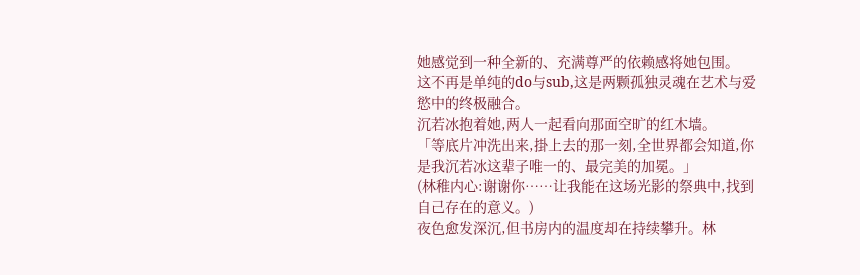她感觉到一种全新的、充满尊严的依赖感将她包围。
这不再是单纯的do与sub,这是两颗孤独灵魂在艺术与爱慾中的终极融合。
沉若冰抱着她,两人一起看向那面空旷的红木墙。
「等底片冲洗出来,掛上去的那一刻,全世界都会知道,你是我沉若冰这辈子唯一的、最完美的加冕。」
(林稚内心:谢谢你……让我能在这场光影的祭典中,找到自己存在的意义。)
夜色愈发深沉,但书房内的温度却在持续攀升。林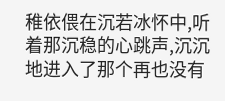稚依偎在沉若冰怀中,听着那沉稳的心跳声,沉沉地进入了那个再也没有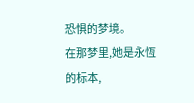恐惧的梦境。
在那梦里,她是永恆的标本,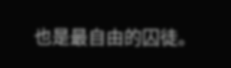也是最自由的囚徒。